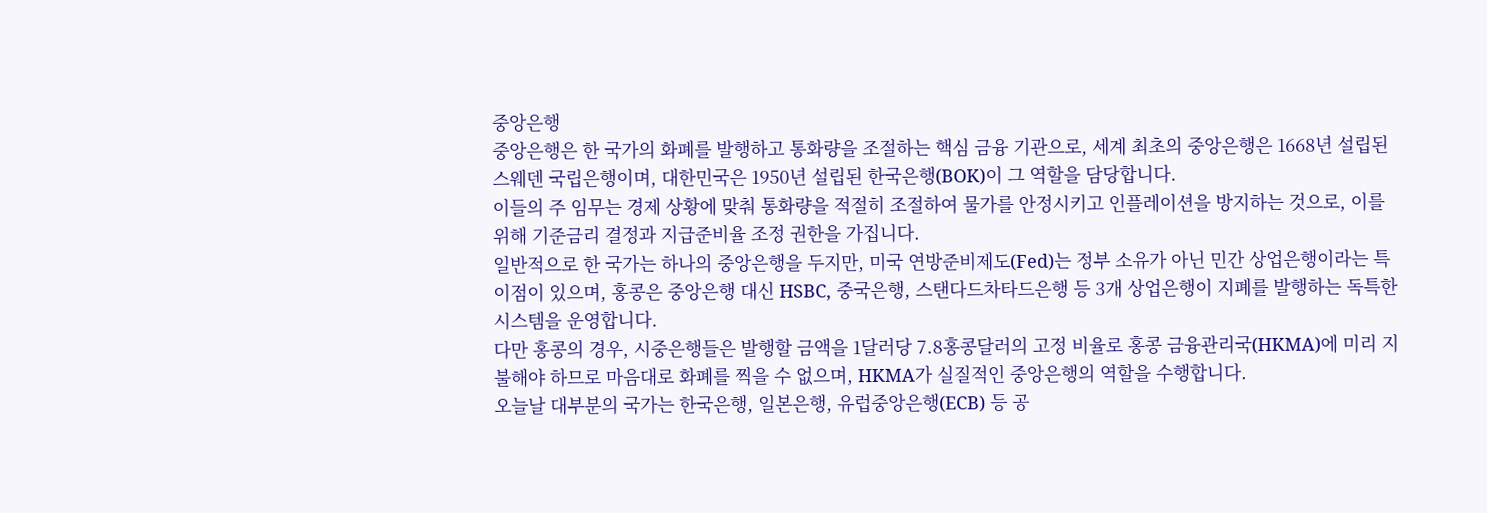중앙은행
중앙은행은 한 국가의 화폐를 발행하고 통화량을 조절하는 핵심 금융 기관으로, 세계 최초의 중앙은행은 1668년 설립된 스웨덴 국립은행이며, 대한민국은 1950년 설립된 한국은행(BOK)이 그 역할을 담당합니다.
이들의 주 임무는 경제 상황에 맞춰 통화량을 적절히 조절하여 물가를 안정시키고 인플레이션을 방지하는 것으로, 이를 위해 기준금리 결정과 지급준비율 조정 권한을 가집니다.
일반적으로 한 국가는 하나의 중앙은행을 두지만, 미국 연방준비제도(Fed)는 정부 소유가 아닌 민간 상업은행이라는 특이점이 있으며, 홍콩은 중앙은행 대신 HSBC, 중국은행, 스탠다드차타드은행 등 3개 상업은행이 지폐를 발행하는 독특한 시스템을 운영합니다.
다만 홍콩의 경우, 시중은행들은 발행할 금액을 1달러당 7.8홍콩달러의 고정 비율로 홍콩 금융관리국(HKMA)에 미리 지불해야 하므로 마음대로 화폐를 찍을 수 없으며, HKMA가 실질적인 중앙은행의 역할을 수행합니다.
오늘날 대부분의 국가는 한국은행, 일본은행, 유럽중앙은행(ECB) 등 공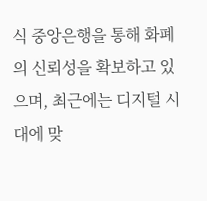식 중앙은행을 통해 화폐의 신뢰성을 확보하고 있으며, 최근에는 디지털 시대에 맞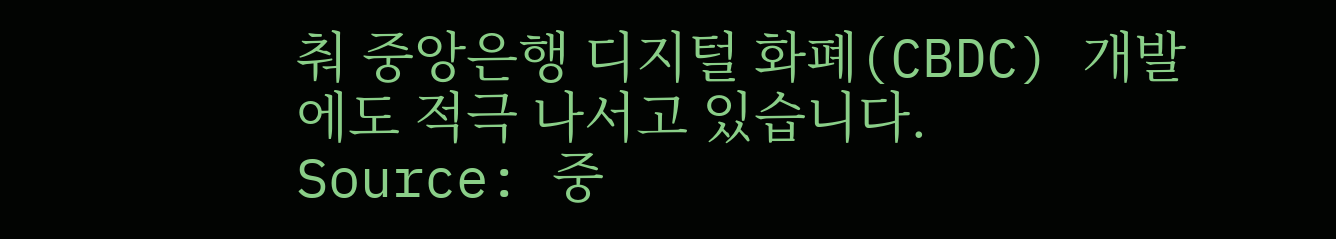춰 중앙은행 디지털 화폐(CBDC) 개발에도 적극 나서고 있습니다.
Source: 중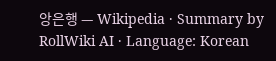앙은행 — Wikipedia · Summary by RollWiki AI · Language: Korean